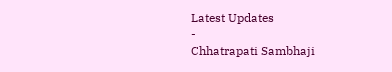Latest Updates
-
Chhatrapati Sambhaji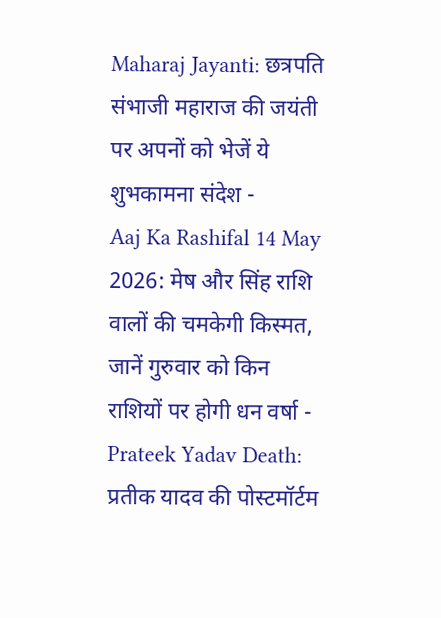Maharaj Jayanti: छत्रपति संभाजी महाराज की जयंती पर अपनों को भेजें ये शुभकामना संदेश -
Aaj Ka Rashifal 14 May 2026: मेष और सिंह राशि वालों की चमकेगी किस्मत, जानें गुरुवार को किन राशियों पर होगी धन वर्षा -
Prateek Yadav Death: प्रतीक यादव की पोस्टमॉर्टम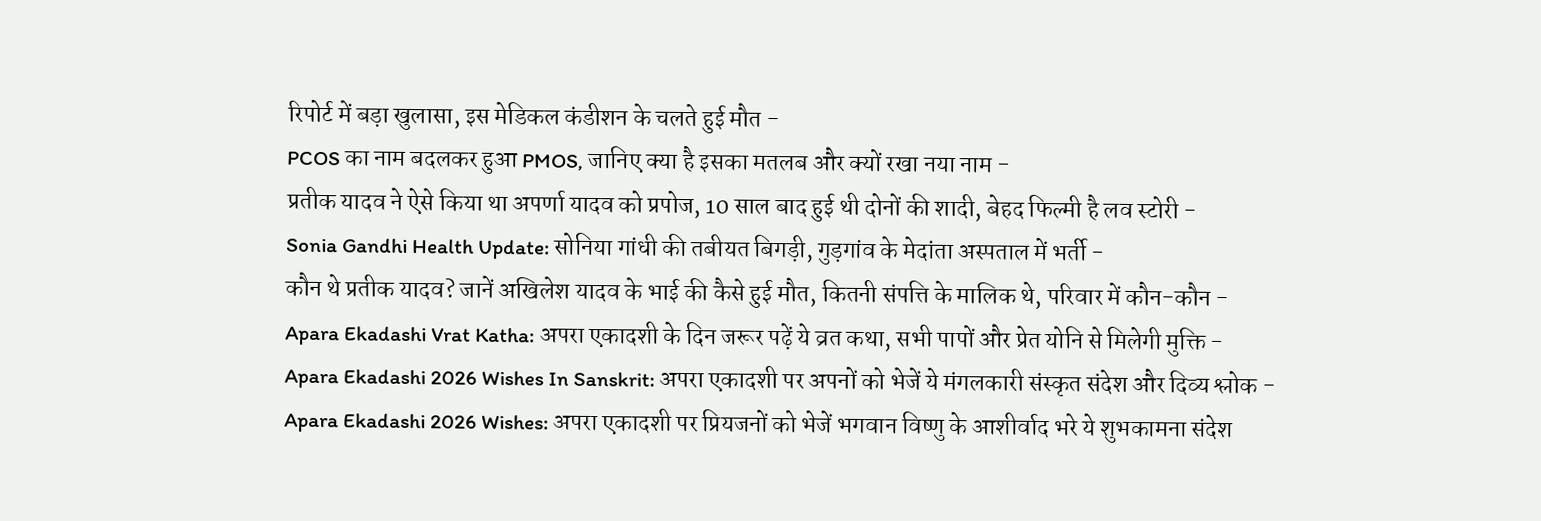रिपोर्ट में बड़ा खुलासा, इस मेडिकल कंडीशन के चलते हुई मौत -
PCOS का नाम बदलकर हुआ PMOS, जानिए क्या है इसका मतलब और क्यों रखा नया नाम -
प्रतीक यादव ने ऐसे किया था अपर्णा यादव को प्रपोज, 10 साल बाद हुई थी दोनों की शादी, बेहद फिल्मी है लव स्टोरी -
Sonia Gandhi Health Update: सोनिया गांधी की तबीयत बिगड़ी, गुड़गांव के मेदांता अस्पताल में भर्ती -
कौन थे प्रतीक यादव? जानें अखिलेश यादव के भाई की कैसे हुई मौत, कितनी संपत्ति के मालिक थे, परिवार में कौन-कौन -
Apara Ekadashi Vrat Katha: अपरा एकादशी के दिन जरूर पढ़ें ये व्रत कथा, सभी पापों और प्रेत योनि से मिलेगी मुक्ति -
Apara Ekadashi 2026 Wishes In Sanskrit: अपरा एकादशी पर अपनों को भेजें ये मंगलकारी संस्कृत संदेश और दिव्य श्लोक -
Apara Ekadashi 2026 Wishes: अपरा एकादशी पर प्रियजनों को भेजें भगवान विष्णु के आशीर्वाद भरे ये शुभकामना संदेश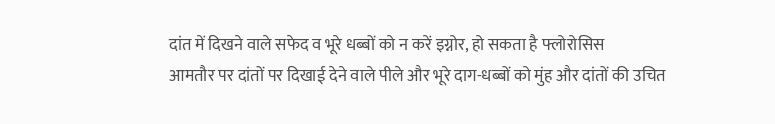दांत में दिखने वाले सफेद व भूरे धब्बों को न करें इग्नोर, हो सकता है फ्लोरोसिस
आमतौर पर दांतों पर दिखाई देने वाले पीले और भूरे दाग-धब्बों को मुंह और दांतों की उचित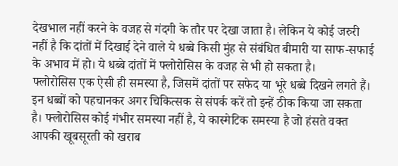देखभाल नहीं करने के वजह से गंदगी के तौर पर देखा जाता है। लेकिन ये कोई जरुरी नहीं है कि दांतों में दिखाई देने वाले ये धब्बे किसी मुंह से संबंधित बीमारी या साफ-सफाई के अभाव में हो। ये धब्बे दांतों में फ्लोरोसिस के वजह से भी हो सकता है।
फ्लोरोसिस एक ऐसी ही समस्या है, जिसमें दांतों पर सफेद या भूरे धब्बे दिखने लगते हैं।
इन धब्बों को पहचानकर अगर चिकित्सक से संपर्क करें तो इन्हें ठीक किया जा सकता है। फ्लोरोसिस कोई गंभीर समस्या नहीं है, ये कास्मेटिक समस्या है जो हंसते वक्त आपकी खूबसूरती को खराब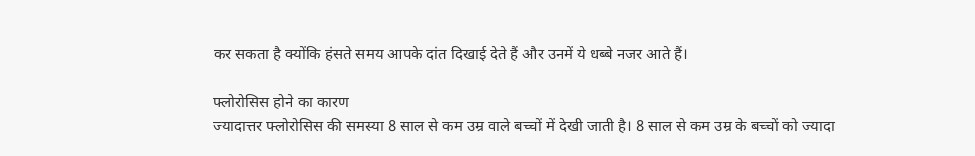कर सकता है क्योंकि हंसते समय आपके दांत दिखाई देते हैं और उनमें ये धब्बे नजर आते हैं।

फ्लोरोसिस होने का कारण
ज्यादात्तर फ्लोरोसिस की समस्या 8 साल से कम उम्र वाले बच्चों में देखी जाती है। 8 साल से कम उम्र के बच्चों को ज्यादा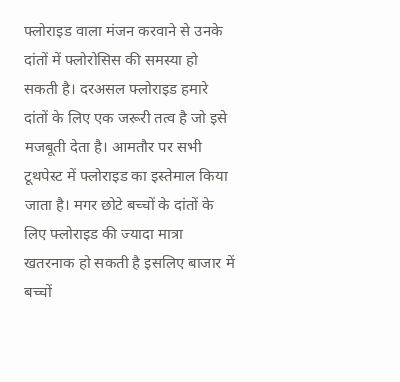फ्लोराइड वाला मंजन करवाने से उनके दांतों में फ्लोरोसिस की समस्या हो सकती है। दरअसल फ्लोराइड हमारे दांतों के लिए एक जरूरी तत्व है जो इसे मजबूती देता है। आमतौर पर सभी टूथपेस्ट में फ्लोराइड का इस्तेमाल किया जाता है। मगर छोटे बच्चों के दांतों के लिए फ्लोराइड की ज्यादा मात्रा खतरनाक हो सकती है इसलिए बाजार में बच्चों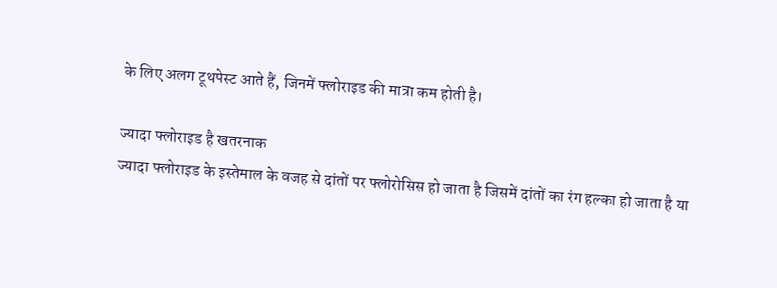के लिए अलग टूथपेस्ट आते हैं, जिनमें फ्लोराइड की मात्रा कम होती है।

ज्यादा फ्लोराइड है खतरनाक
ज्यादा फ्लोराइड के इस्तेमाल के वजह से दांतों पर फ्लोरोसिस हो जाता है जिसमें दांतों का रंग हल्का हो जाता है या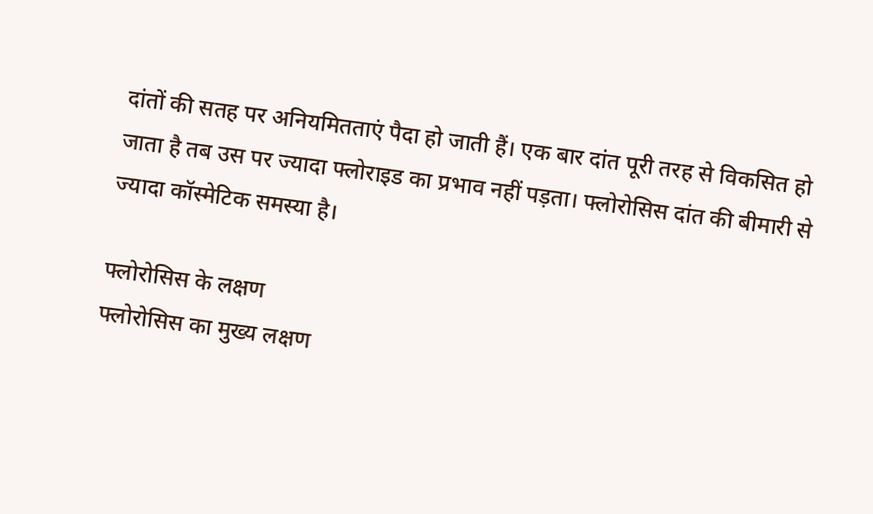दांतों की सतह पर अनियमितताएं पैदा हो जाती हैं। एक बार दांत पूरी तरह से विकसित हो जाता है तब उस पर ज्यादा फ्लोराइड का प्रभाव नहीं पड़ता। फ्लोरोसिस दांत की बीमारी से ज्यादा कॉस्मेटिक समस्या है।

फ्लोरोसिस के लक्षण
फ्लोरोसिस का मुख्य लक्षण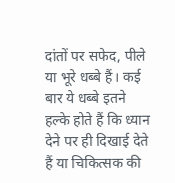दांतों पर सफेद, पीले या भूरे धब्बे हैं। कई बार ये धब्बे इतने हल्के होते हैं कि ध्यान देने पर ही दिखाई देते हैं या चिकित्सक की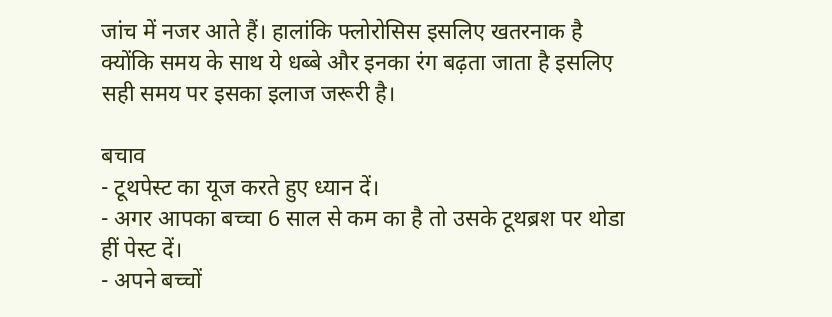जांच में नजर आते हैं। हालांकि फ्लोरोसिस इसलिए खतरनाक है क्योंकि समय के साथ ये धब्बे और इनका रंग बढ़ता जाता है इसलिए सही समय पर इसका इलाज जरूरी है।

बचाव
- टूथपेस्ट का यूज करते हुए ध्यान दें।
- अगर आपका बच्चा 6 साल से कम का है तो उसके टूथब्रश पर थोडा हीं पेस्ट दें।
- अपने बच्चों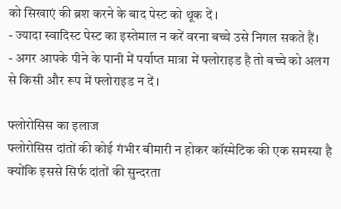को सिखाएं की ब्रश करने के बाद पेस्ट को थूक दें ।
- ज्यादा स्वादिस्ट पेस्ट का इस्तेमाल न करें वरना बच्चे उसे निगल सकते हैं।
- अगर आपके पीने के पानी में पर्याप्त मात्रा में फ्लोराइड है तो बच्चे को अलग से किसी और रूप में फ्लोराइड न दें ।

फ्लोरोसिस का इलाज
फ्लोरोसिस दांतों की कोई गंभीर बीमारी न होकर कॉस्मेटिक की एक समस्या है क्योंकि इससे सिर्फ दांतों की सुन्दरता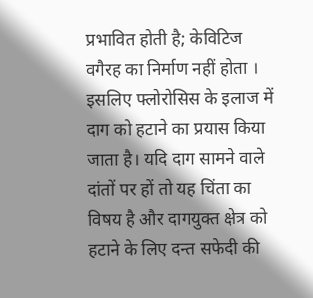प्रभावित होती है; केविटिज वगैरह का निर्माण नहीं होता । इसलिए फ्लोरोसिस के इलाज में दाग को हटाने का प्रयास किया जाता है। यदि दाग सामने वाले दांतों पर हों तो यह चिंता का विषय है और दागयुक्त क्षेत्र को हटाने के लिए दन्त सफेदी की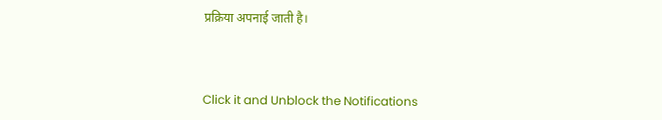प्रक्रिया अपनाई जाती है।



Click it and Unblock the Notifications